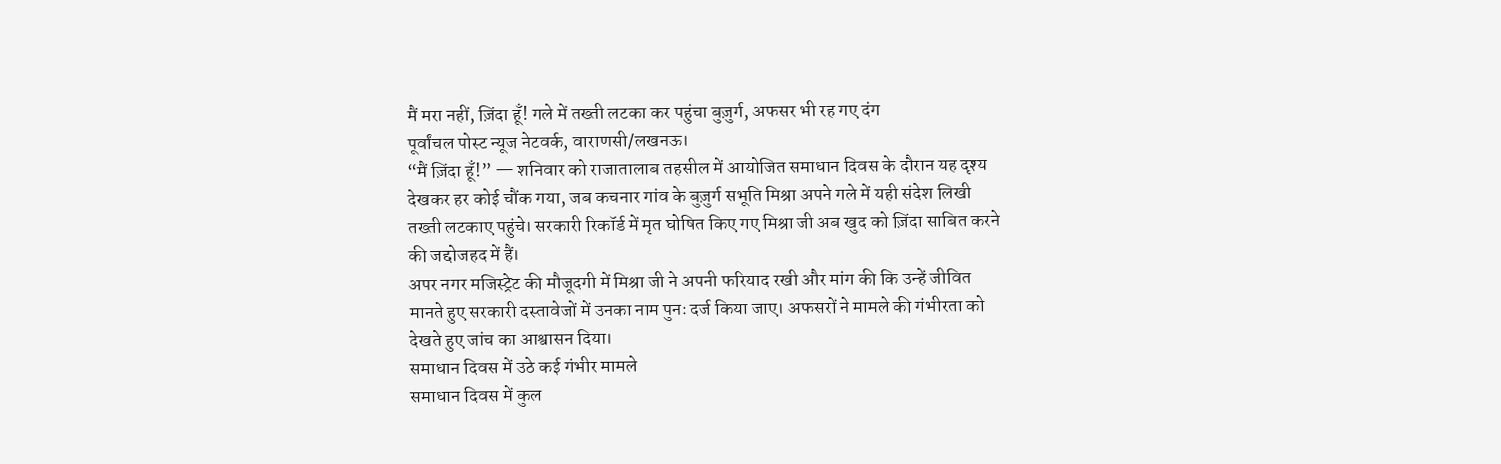मैं मरा नहीं, ज़िंदा हूँ! गले में तख्ती लटका कर पहुंचा बुज़ुर्ग, अफसर भी रह गए दंग
पूर्वांचल पोस्ट न्यूज नेटवर्क, वाराणसी/लखनऊ।
“मैं ज़िंदा हूँ!” — शनिवार को राजातालाब तहसील में आयोजित समाधान दिवस के दौरान यह दृश्य देखकर हर कोई चौंक गया, जब कचनार गांव के बुज़ुर्ग सभूति मिश्रा अपने गले में यही संदेश लिखी तख्ती लटकाए पहुंचे। सरकारी रिकॉर्ड में मृत घोषित किए गए मिश्रा जी अब खुद को ज़िंदा साबित करने की जद्दोजहद में हैं।
अपर नगर मजिस्ट्रेट की मौजूदगी में मिश्रा जी ने अपनी फरियाद रखी और मांग की कि उन्हें जीवित मानते हुए सरकारी दस्तावेजों में उनका नाम पुनः दर्ज किया जाए। अफसरों ने मामले की गंभीरता को देखते हुए जांच का आश्वासन दिया।
समाधान दिवस में उठे कई गंभीर मामले
समाधान दिवस में कुल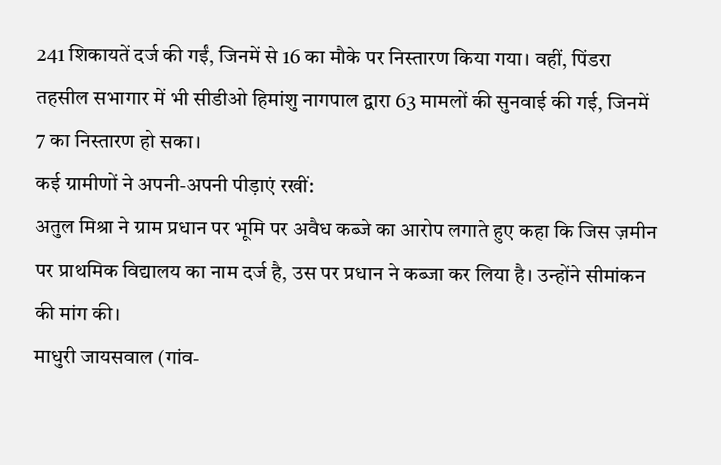241 शिकायतें दर्ज की गईं, जिनमें से 16 का मौके पर निस्तारण किया गया। वहीं, पिंडरा तहसील सभागार में भी सीडीओ हिमांशु नागपाल द्वारा 63 मामलों की सुनवाई की गई, जिनमें 7 का निस्तारण हो सका।
कई ग्रामीणों ने अपनी-अपनी पीड़ाएं रखीं:
अतुल मिश्रा ने ग्राम प्रधान पर भूमि पर अवैध कब्जे का आरोप लगाते हुए कहा कि जिस ज़मीन पर प्राथमिक विद्यालय का नाम दर्ज है, उस पर प्रधान ने कब्जा कर लिया है। उन्होंने सीमांकन की मांग की।
माधुरी जायसवाल (गांव-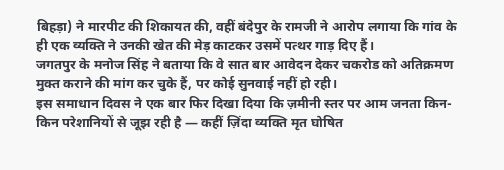बिहड़ा) ने मारपीट की शिकायत की, वहीं बंदेपुर के रामजी ने आरोप लगाया कि गांव के ही एक व्यक्ति ने उनकी खेत की मेड़ काटकर उसमें पत्थर गाड़ दिए हैं।
जगतपुर के मनोज सिंह ने बताया कि वे सात बार आवेदन देकर चकरोड को अतिक्रमण मुक्त कराने की मांग कर चुके हैं, पर कोई सुनवाई नहीं हो रही।
इस समाधान दिवस ने एक बार फिर दिखा दिया कि ज़मीनी स्तर पर आम जनता किन-किन परेशानियों से जूझ रही है — कहीं ज़िंदा व्यक्ति मृत घोषित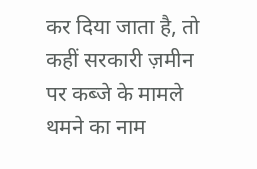कर दिया जाता है, तो कहीं सरकारी ज़मीन पर कब्जे के मामले थमने का नाम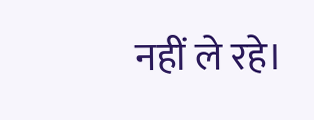नहीं ले रहे।